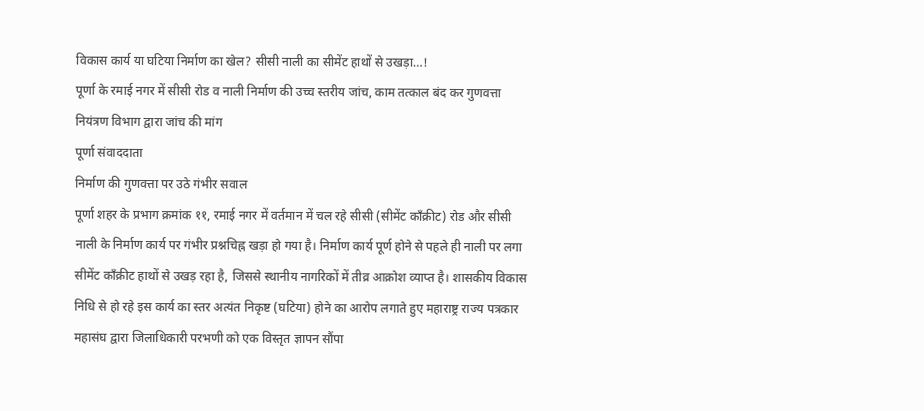विकास कार्य या घटिया निर्माण का खेल? सीसी नाली का सीमेंट हाथों से उखड़ा…!
पूर्णा के रमाई नगर में सीसी रोड व नाली निर्माण की उच्च स्तरीय जांच, काम तत्काल बंद कर गुणवत्ता नियंत्रण विभाग द्वारा जांच की मांग
पूर्णा संवाददाता
निर्माण की गुणवत्ता पर उठे गंभीर सवाल
पूर्णा शहर के प्रभाग क्रमांक ११, रमाई नगर में वर्तमान में चल रहे सीसी (सीमेंट काँक्रीट) रोड और सीसी नाली के निर्माण कार्य पर गंभीर प्रश्नचिह्न खड़ा हो गया है। निर्माण कार्य पूर्ण होने से पहले ही नाली पर लगा सीमेंट काँक्रीट हाथों से उखड़ रहा है, जिससे स्थानीय नागरिकों में तीव्र आक्रोश व्याप्त है। शासकीय विकास निधि से हो रहे इस कार्य का स्तर अत्यंत निकृष्ट (घटिया) होने का आरोप लगाते हुए महाराष्ट्र राज्य पत्रकार महासंघ द्वारा जिलाधिकारी परभणी को एक विस्तृत ज्ञापन सौंपा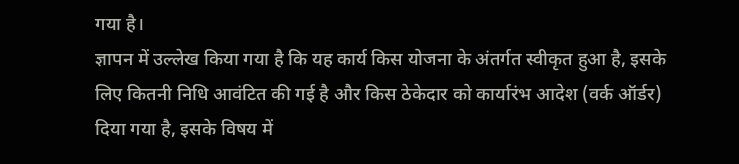गया है।
ज्ञापन में उल्लेख किया गया है कि यह कार्य किस योजना के अंतर्गत स्वीकृत हुआ है, इसके लिए कितनी निधि आवंटित की गई है और किस ठेकेदार को कार्यारंभ आदेश (वर्क ऑर्डर) दिया गया है, इसके विषय में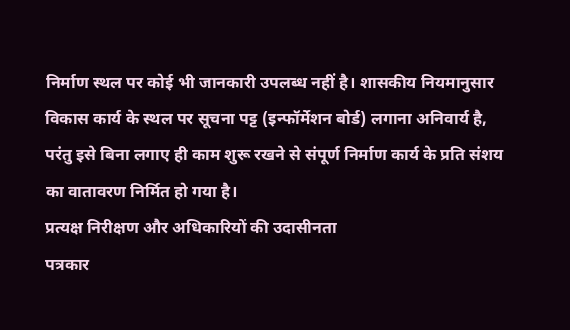निर्माण स्थल पर कोई भी जानकारी उपलब्ध नहीं है। शासकीय नियमानुसार विकास कार्य के स्थल पर सूचना पट्ट (इन्फॉर्मेशन बोर्ड) लगाना अनिवार्य है, परंतु इसे बिना लगाए ही काम शुरू रखने से संपूर्ण निर्माण कार्य के प्रति संशय का वातावरण निर्मित हो गया है।
प्रत्यक्ष निरीक्षण और अधिकारियों की उदासीनता
पत्रकार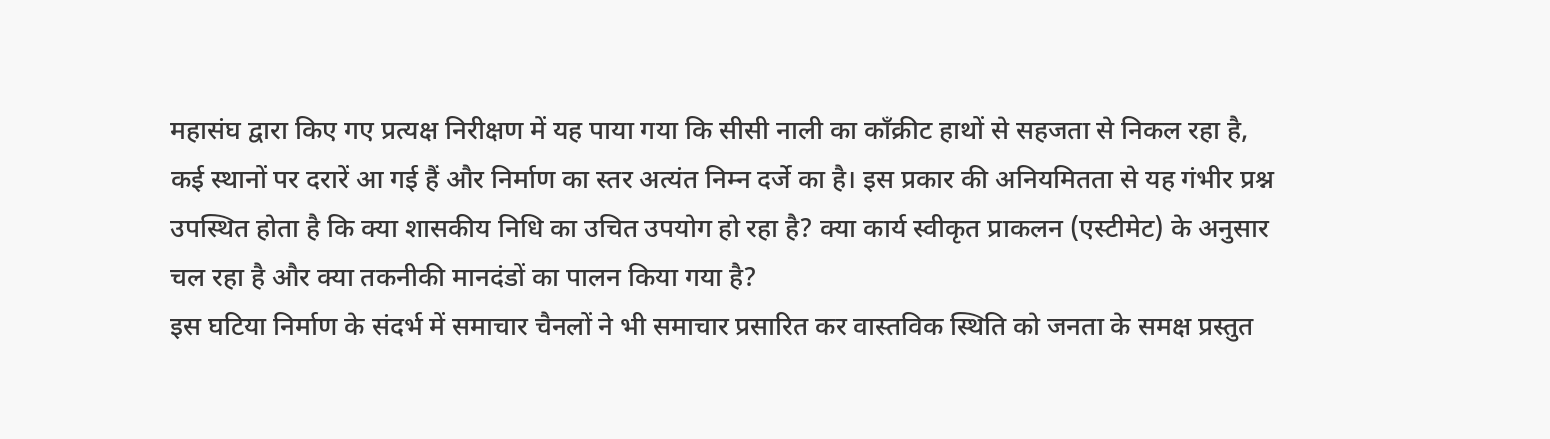महासंघ द्वारा किए गए प्रत्यक्ष निरीक्षण में यह पाया गया कि सीसी नाली का काँक्रीट हाथों से सहजता से निकल रहा है, कई स्थानों पर दरारें आ गई हैं और निर्माण का स्तर अत्यंत निम्न दर्जे का है। इस प्रकार की अनियमितता से यह गंभीर प्रश्न उपस्थित होता है कि क्या शासकीय निधि का उचित उपयोग हो रहा है? क्या कार्य स्वीकृत प्राकलन (एस्टीमेट) के अनुसार चल रहा है और क्या तकनीकी मानदंडों का पालन किया गया है?
इस घटिया निर्माण के संदर्भ में समाचार चैनलों ने भी समाचार प्रसारित कर वास्तविक स्थिति को जनता के समक्ष प्रस्तुत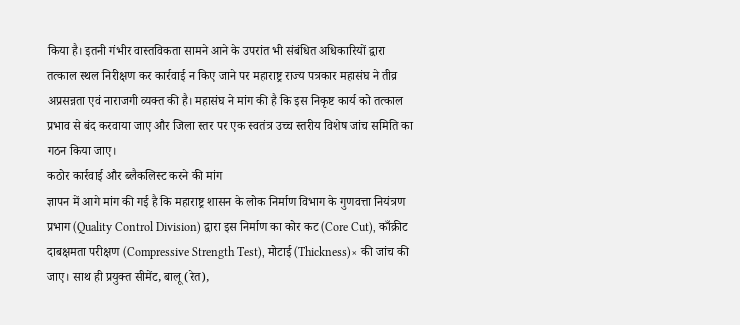किया है। इतनी गंभीर वास्तविकता सामने आने के उपरांत भी संबंधित अधिकारियों द्वारा तत्काल स्थल निरीक्षण कर कार्रवाई न किए जाने पर महाराष्ट्र राज्य पत्रकार महासंघ ने तीव्र अप्रसन्नता एवं नाराजगी व्यक्त की है। महासंघ ने मांग की है कि इस निकृष्ट कार्य को तत्काल प्रभाव से बंद करवाया जाए और जिला स्तर पर एक स्वतंत्र उच्च स्तरीय विशेष जांच समिति का गठन किया जाए।
कठोर कार्रवाई और ब्लैकलिस्ट करने की मांग
ज्ञापन में आगे मांग की गई है कि महाराष्ट्र शासन के लोक निर्माण विभाग के गुणवत्ता नियंत्रण प्रभाग (Quality Control Division) द्वारा इस निर्माण का कोर कट (Core Cut), काँक्रीट दाबक्षमता परीक्षण (Compressive Strength Test), मोटाई (Thickness)× की जांच की जाए। साथ ही प्रयुक्त सीमेंट, बालू (रेत),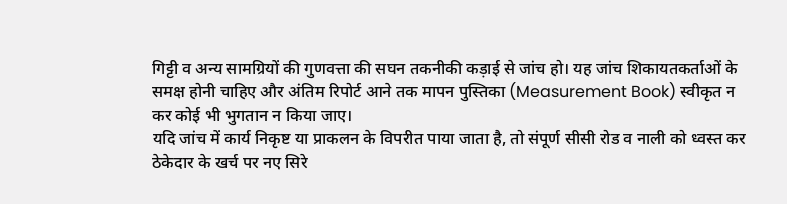गिट्टी व अन्य सामग्रियों की गुणवत्ता की सघन तकनीकी कड़ाई से जांच हो। यह जांच शिकायतकर्ताओं के समक्ष होनी चाहिए और अंतिम रिपोर्ट आने तक मापन पुस्तिका (Measurement Book) स्वीकृत न कर कोई भी भुगतान न किया जाए।
यदि जांच में कार्य निकृष्ट या प्राकलन के विपरीत पाया जाता है, तो संपूर्ण सीसी रोड व नाली को ध्वस्त कर ठेकेदार के खर्च पर नए सिरे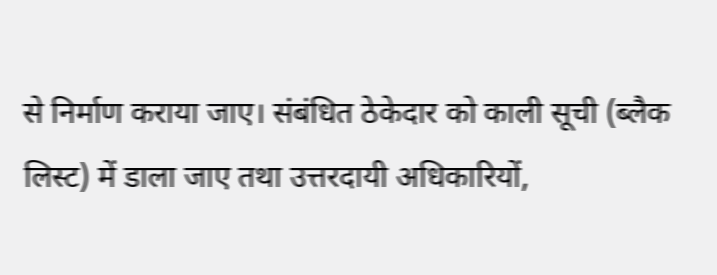से निर्माण कराया जाए। संबंधित ठेकेदार को काली सूची (ब्लैक लिस्ट) में डाला जाए तथा उत्तरदायी अधिकारियों,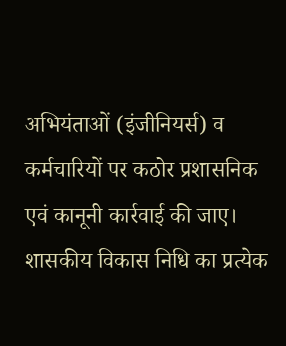अभियंताओं (इंजीनियर्स) व कर्मचारियों पर कठोर प्रशासनिक एवं कानूनी कार्रवाई की जाए। शासकीय विकास निधि का प्रत्येक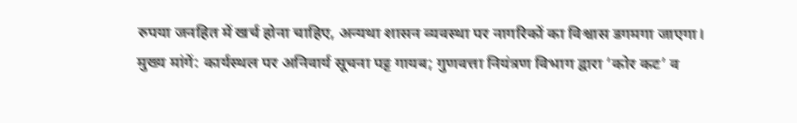रुपया जनहित में खर्च होना चाहिए, अन्यथा शासन व्यवस्था पर नागरिकों का विश्वास डगमगा जाएगा।
मुख्य मांगें: कार्यस्थल पर अनिवार्य सूचना पट्ट गायब; गुणवत्ता नियंत्रण विभाग द्वारा ‘कोर कट’ व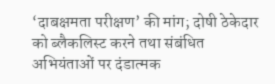‘दाबक्षमता परीक्षण’ की मांग; दोषी ठेकेदार को ब्लैकलिस्ट करने तथा संबंधित अभियंताओं पर दंडात्मक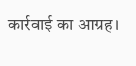कार्रवाई का आग्रह।